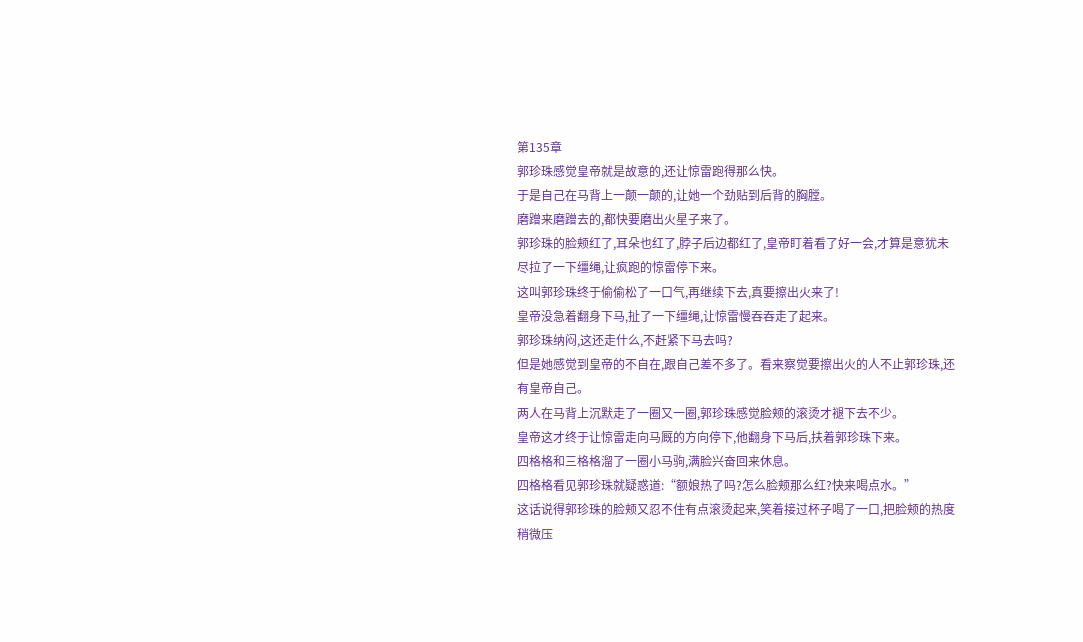第135章
郭珍珠感觉皇帝就是故意的,还让惊雷跑得那么快。
于是自己在马背上一颠一颠的,让她一个劲贴到后背的胸膛。
磨蹭来磨蹭去的,都快要磨出火星子来了。
郭珍珠的脸颊红了,耳朵也红了,脖子后边都红了,皇帝盯着看了好一会,才算是意犹未尽拉了一下缰绳,让疯跑的惊雷停下来。
这叫郭珍珠终于偷偷松了一口气,再继续下去,真要擦出火来了!
皇帝没急着翻身下马,扯了一下缰绳,让惊雷慢吞吞走了起来。
郭珍珠纳闷,这还走什么,不赶紧下马去吗?
但是她感觉到皇帝的不自在,跟自己差不多了。看来察觉要擦出火的人不止郭珍珠,还有皇帝自己。
两人在马背上沉默走了一圈又一圈,郭珍珠感觉脸颊的滚烫才褪下去不少。
皇帝这才终于让惊雷走向马厩的方向停下,他翻身下马后,扶着郭珍珠下来。
四格格和三格格溜了一圈小马驹,满脸兴奋回来休息。
四格格看见郭珍珠就疑惑道:“额娘热了吗?怎么脸颊那么红?快来喝点水。”
这话说得郭珍珠的脸颊又忍不住有点滚烫起来,笑着接过杯子喝了一口,把脸颊的热度稍微压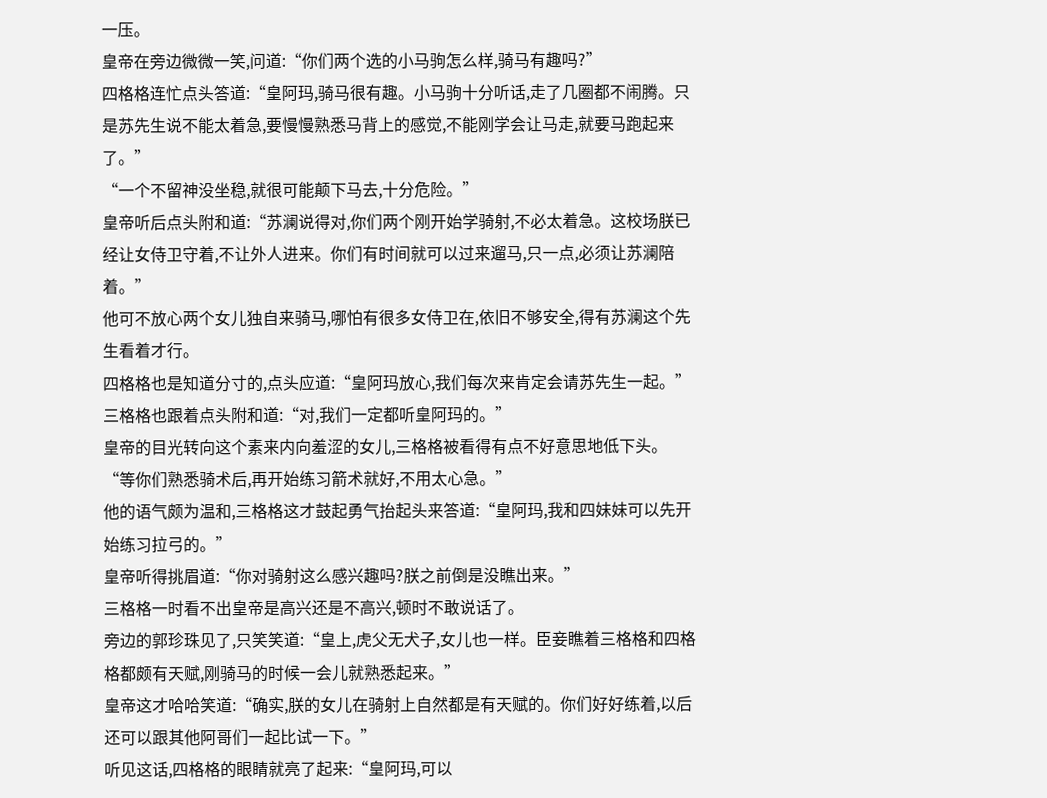一压。
皇帝在旁边微微一笑,问道:“你们两个选的小马驹怎么样,骑马有趣吗?”
四格格连忙点头答道:“皇阿玛,骑马很有趣。小马驹十分听话,走了几圈都不闹腾。只是苏先生说不能太着急,要慢慢熟悉马背上的感觉,不能刚学会让马走,就要马跑起来了。”
“一个不留神没坐稳,就很可能颠下马去,十分危险。”
皇帝听后点头附和道:“苏澜说得对,你们两个刚开始学骑射,不必太着急。这校场朕已经让女侍卫守着,不让外人进来。你们有时间就可以过来遛马,只一点,必须让苏澜陪着。”
他可不放心两个女儿独自来骑马,哪怕有很多女侍卫在,依旧不够安全,得有苏澜这个先生看着才行。
四格格也是知道分寸的,点头应道:“皇阿玛放心,我们每次来肯定会请苏先生一起。”
三格格也跟着点头附和道:“对,我们一定都听皇阿玛的。”
皇帝的目光转向这个素来内向羞涩的女儿,三格格被看得有点不好意思地低下头。
“等你们熟悉骑术后,再开始练习箭术就好,不用太心急。”
他的语气颇为温和,三格格这才鼓起勇气抬起头来答道:“皇阿玛,我和四妹妹可以先开始练习拉弓的。”
皇帝听得挑眉道:“你对骑射这么感兴趣吗?朕之前倒是没瞧出来。”
三格格一时看不出皇帝是高兴还是不高兴,顿时不敢说话了。
旁边的郭珍珠见了,只笑笑道:“皇上,虎父无犬子,女儿也一样。臣妾瞧着三格格和四格格都颇有天赋,刚骑马的时候一会儿就熟悉起来。”
皇帝这才哈哈笑道:“确实,朕的女儿在骑射上自然都是有天赋的。你们好好练着,以后还可以跟其他阿哥们一起比试一下。”
听见这话,四格格的眼睛就亮了起来:“皇阿玛,可以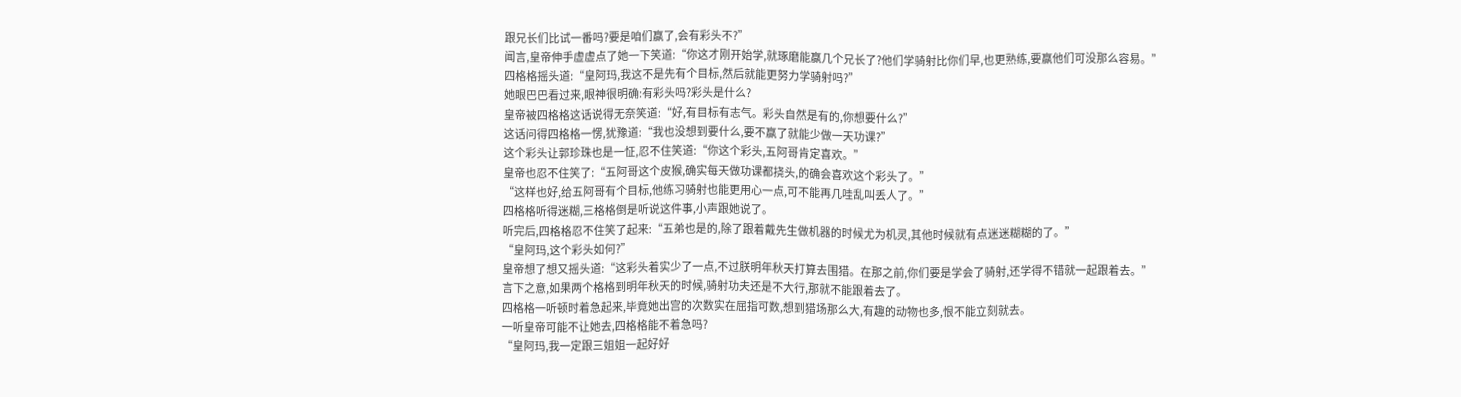跟兄长们比试一番吗?要是咱们赢了,会有彩头不?”
闻言,皇帝伸手虚虚点了她一下笑道:“你这才刚开始学,就琢磨能赢几个兄长了?他们学骑射比你们早,也更熟练,要赢他们可没那么容易。”
四格格摇头道:“皇阿玛,我这不是先有个目标,然后就能更努力学骑射吗?”
她眼巴巴看过来,眼神很明确:有彩头吗?彩头是什么?
皇帝被四格格这话说得无奈笑道:“好,有目标有志气。彩头自然是有的,你想要什么?”
这话问得四格格一愣,犹豫道:“我也没想到要什么,要不赢了就能少做一天功课?”
这个彩头让郭珍珠也是一怔,忍不住笑道:“你这个彩头,五阿哥肯定喜欢。”
皇帝也忍不住笑了:“五阿哥这个皮猴,确实每天做功课都挠头,的确会喜欢这个彩头了。”
“这样也好,给五阿哥有个目标,他练习骑射也能更用心一点,可不能再几哇乱叫丢人了。”
四格格听得迷糊,三格格倒是听说这件事,小声跟她说了。
听完后,四格格忍不住笑了起来:“五弟也是的,除了跟着戴先生做机器的时候尤为机灵,其他时候就有点迷迷糊糊的了。”
“皇阿玛,这个彩头如何?”
皇帝想了想又摇头道:“这彩头着实少了一点,不过朕明年秋天打算去围猎。在那之前,你们要是学会了骑射,还学得不错就一起跟着去。”
言下之意,如果两个格格到明年秋天的时候,骑射功夫还是不大行,那就不能跟着去了。
四格格一听顿时着急起来,毕竟她出宫的次数实在屈指可数,想到猎场那么大,有趣的动物也多,恨不能立刻就去。
一听皇帝可能不让她去,四格格能不着急吗?
“皇阿玛,我一定跟三姐姐一起好好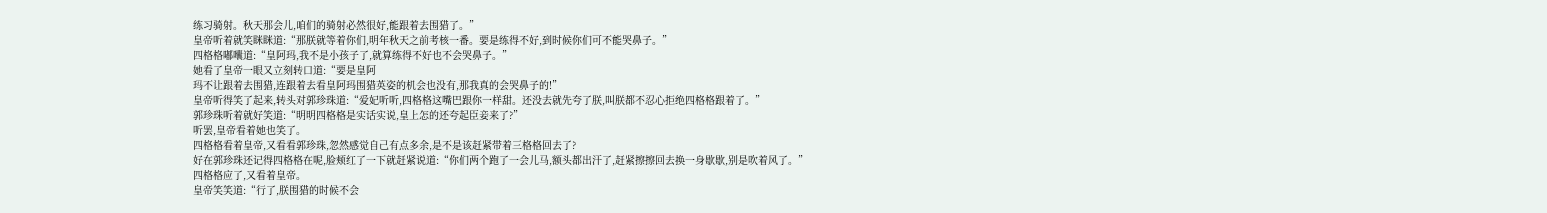练习骑射。秋天那会儿,咱们的骑射必然很好,能跟着去围猎了。”
皇帝听着就笑眯眯道:“那朕就等着你们,明年秋天之前考核一番。要是练得不好,到时候你们可不能哭鼻子。”
四格格嘟囔道:“皇阿玛,我不是小孩子了,就算练得不好也不会哭鼻子。”
她看了皇帝一眼又立刻转口道:“要是皇阿
玛不让跟着去围猎,连跟着去看皇阿玛围猎英姿的机会也没有,那我真的会哭鼻子的!”
皇帝听得笑了起来,转头对郭珍珠道:“爱妃听听,四格格这嘴巴跟你一样甜。还没去就先夸了朕,叫朕都不忍心拒绝四格格跟着了。”
郭珍珠听着就好笑道:“明明四格格是实话实说,皇上怎的还夸起臣妾来了?”
听罢,皇帝看着她也笑了。
四格格看着皇帝,又看看郭珍珠,忽然感觉自己有点多余,是不是该赶紧带着三格格回去了?
好在郭珍珠还记得四格格在呢,脸颊红了一下就赶紧说道:“你们两个跑了一会儿马,额头都出汗了,赶紧擦擦回去换一身歇歇,别是吹着风了。”
四格格应了,又看着皇帝。
皇帝笑笑道:“行了,朕围猎的时候不会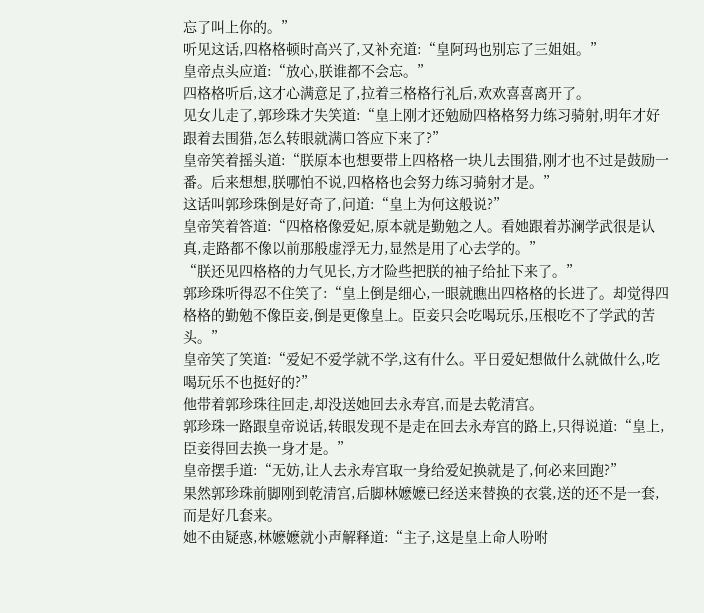忘了叫上你的。”
听见这话,四格格顿时高兴了,又补充道:“皇阿玛也别忘了三姐姐。”
皇帝点头应道:“放心,朕谁都不会忘。”
四格格听后,这才心满意足了,拉着三格格行礼后,欢欢喜喜离开了。
见女儿走了,郭珍珠才失笑道:“皇上刚才还勉励四格格努力练习骑射,明年才好跟着去围猎,怎么转眼就满口答应下来了?”
皇帝笑着摇头道:“朕原本也想要带上四格格一块儿去围猎,刚才也不过是鼓励一番。后来想想,朕哪怕不说,四格格也会努力练习骑射才是。”
这话叫郭珍珠倒是好奇了,问道:“皇上为何这般说?”
皇帝笑着答道:“四格格像爱妃,原本就是勤勉之人。看她跟着苏澜学武很是认真,走路都不像以前那般虚浮无力,显然是用了心去学的。”
“朕还见四格格的力气见长,方才险些把朕的袖子给扯下来了。”
郭珍珠听得忍不住笑了:“皇上倒是细心,一眼就瞧出四格格的长进了。却觉得四格格的勤勉不像臣妾,倒是更像皇上。臣妾只会吃喝玩乐,压根吃不了学武的苦头。”
皇帝笑了笑道:“爱妃不爱学就不学,这有什么。平日爱妃想做什么就做什么,吃喝玩乐不也挺好的?”
他带着郭珍珠往回走,却没送她回去永寿宫,而是去乾清宫。
郭珍珠一路跟皇帝说话,转眼发现不是走在回去永寿宫的路上,只得说道:“皇上,臣妾得回去换一身才是。”
皇帝摆手道:“无妨,让人去永寿宫取一身给爱妃换就是了,何必来回跑?”
果然郭珍珠前脚刚到乾清宫,后脚林嬷嬷已经送来替换的衣裳,送的还不是一套,而是好几套来。
她不由疑惑,林嬷嬷就小声解释道:“主子,这是皇上命人吩咐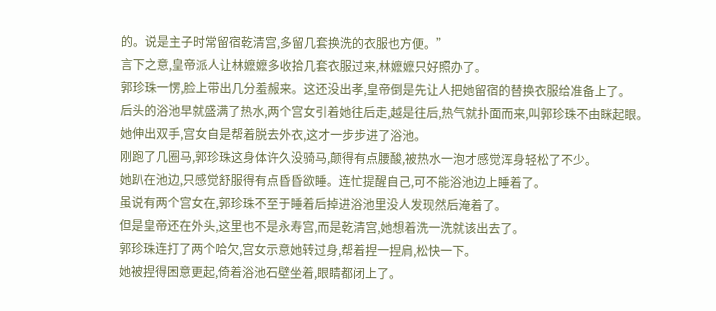的。说是主子时常留宿乾清宫,多留几套换洗的衣服也方便。”
言下之意,皇帝派人让林嬷嬷多收拾几套衣服过来,林嬷嬷只好照办了。
郭珍珠一愣,脸上带出几分羞赧来。这还没出孝,皇帝倒是先让人把她留宿的替换衣服给准备上了。
后头的浴池早就盛满了热水,两个宫女引着她往后走,越是往后,热气就扑面而来,叫郭珍珠不由眯起眼。
她伸出双手,宫女自是帮着脱去外衣,这才一步步进了浴池。
刚跑了几圈马,郭珍珠这身体许久没骑马,颠得有点腰酸,被热水一泡才感觉浑身轻松了不少。
她趴在池边,只感觉舒服得有点昏昏欲睡。连忙提醒自己,可不能浴池边上睡着了。
虽说有两个宫女在,郭珍珠不至于睡着后掉进浴池里没人发现然后淹着了。
但是皇帝还在外头,这里也不是永寿宫,而是乾清宫,她想着洗一洗就该出去了。
郭珍珠连打了两个哈欠,宫女示意她转过身,帮着捏一捏肩,松快一下。
她被捏得困意更起,倚着浴池石壁坐着,眼睛都闭上了。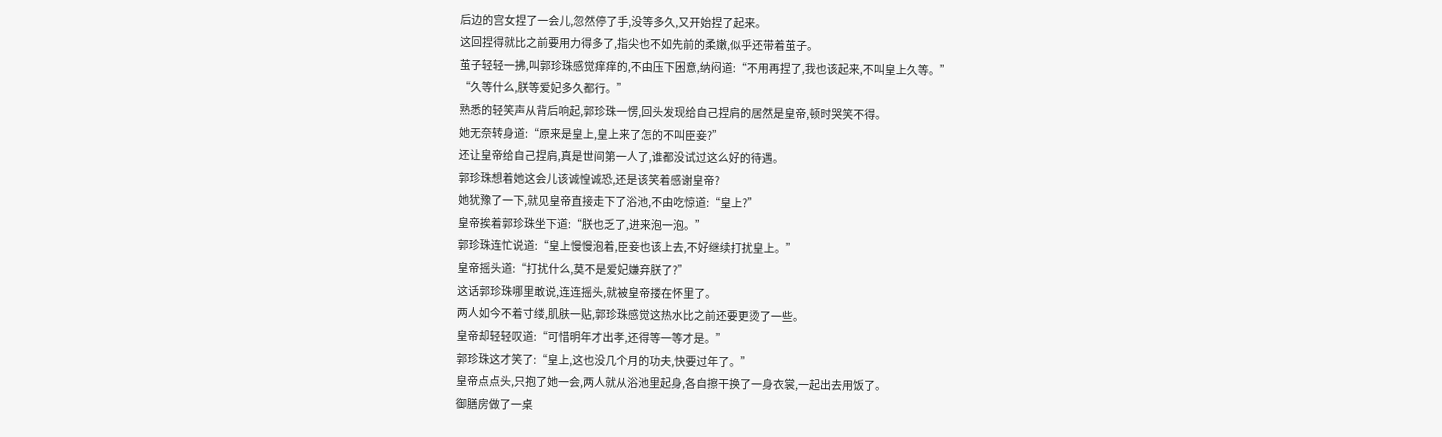后边的宫女捏了一会儿,忽然停了手,没等多久,又开始捏了起来。
这回捏得就比之前要用力得多了,指尖也不如先前的柔嫩,似乎还带着茧子。
茧子轻轻一拂,叫郭珍珠感觉痒痒的,不由压下困意,纳闷道:“不用再捏了,我也该起来,不叫皇上久等。”
“久等什么,朕等爱妃多久都行。”
熟悉的轻笑声从背后响起,郭珍珠一愣,回头发现给自己捏肩的居然是皇帝,顿时哭笑不得。
她无奈转身道:“原来是皇上,皇上来了怎的不叫臣妾?”
还让皇帝给自己捏肩,真是世间第一人了,谁都没试过这么好的待遇。
郭珍珠想着她这会儿该诚惶诚恐,还是该笑着感谢皇帝?
她犹豫了一下,就见皇帝直接走下了浴池,不由吃惊道:“皇上?”
皇帝挨着郭珍珠坐下道:“朕也乏了,进来泡一泡。”
郭珍珠连忙说道:“皇上慢慢泡着,臣妾也该上去,不好继续打扰皇上。”
皇帝摇头道:“打扰什么,莫不是爱妃嫌弃朕了?”
这话郭珍珠哪里敢说,连连摇头,就被皇帝搂在怀里了。
两人如今不着寸缕,肌肤一贴,郭珍珠感觉这热水比之前还要更烫了一些。
皇帝却轻轻叹道:“可惜明年才出孝,还得等一等才是。”
郭珍珠这才笑了:“皇上,这也没几个月的功夫,快要过年了。”
皇帝点点头,只抱了她一会,两人就从浴池里起身,各自擦干换了一身衣裳,一起出去用饭了。
御膳房做了一桌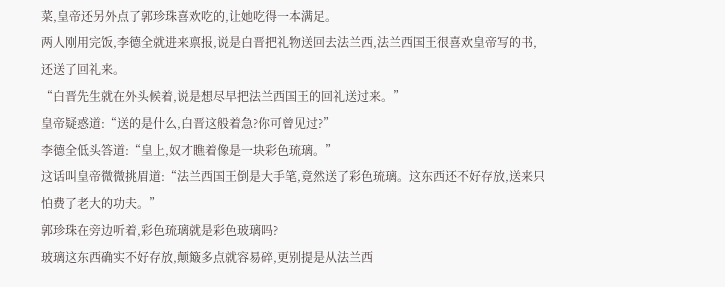菜,皇帝还另外点了郭珍珠喜欢吃的,让她吃得一本满足。
两人刚用完饭,李德全就进来禀报,说是白晋把礼物送回去法兰西,法兰西国王很喜欢皇帝写的书,还送了回礼来。
“白晋先生就在外头候着,说是想尽早把法兰西国王的回礼送过来。”
皇帝疑惑道:“送的是什么,白晋这般着急?你可曾见过?”
李德全低头答道:“皇上,奴才瞧着像是一块彩色琉璃。”
这话叫皇帝微微挑眉道:“法兰西国王倒是大手笔,竟然送了彩色琉璃。这东西还不好存放,送来只怕费了老大的功夫。”
郭珍珠在旁边听着,彩色琉璃就是彩色玻璃吗?
玻璃这东西确实不好存放,颠簸多点就容易碎,更别提是从法兰西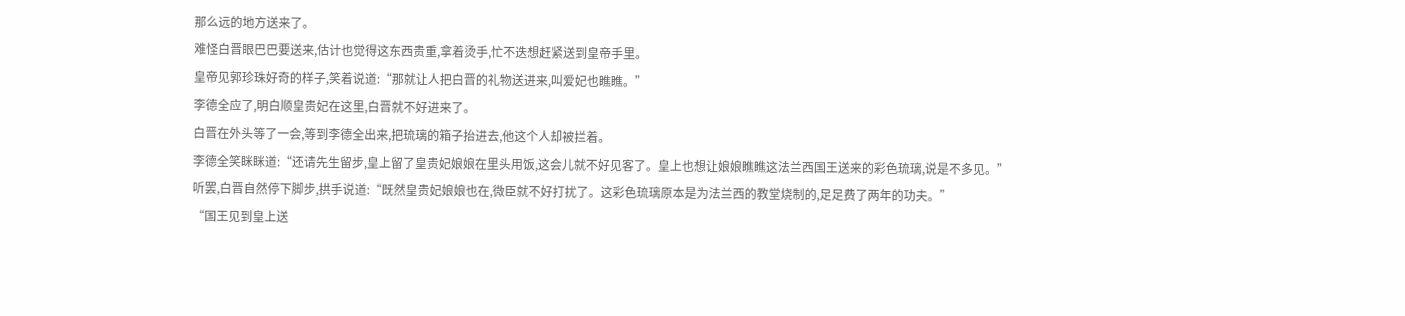那么远的地方送来了。
难怪白晋眼巴巴要送来,估计也觉得这东西贵重,拿着烫手,忙不迭想赶紧送到皇帝手里。
皇帝见郭珍珠好奇的样子,笑着说道:“那就让人把白晋的礼物送进来,叫爱妃也瞧瞧。”
李德全应了,明白顺皇贵妃在这里,白晋就不好进来了。
白晋在外头等了一会,等到李德全出来,把琉璃的箱子抬进去,他这个人却被拦着。
李德全笑眯眯道:“还请先生留步,皇上留了皇贵妃娘娘在里头用饭,这会儿就不好见客了。皇上也想让娘娘瞧瞧这法兰西国王送来的彩色琉璃,说是不多见。”
听罢,白晋自然停下脚步,拱手说道:“既然皇贵妃娘娘也在,微臣就不好打扰了。这彩色琉璃原本是为法兰西的教堂烧制的,足足费了两年的功夫。”
“国王见到皇上送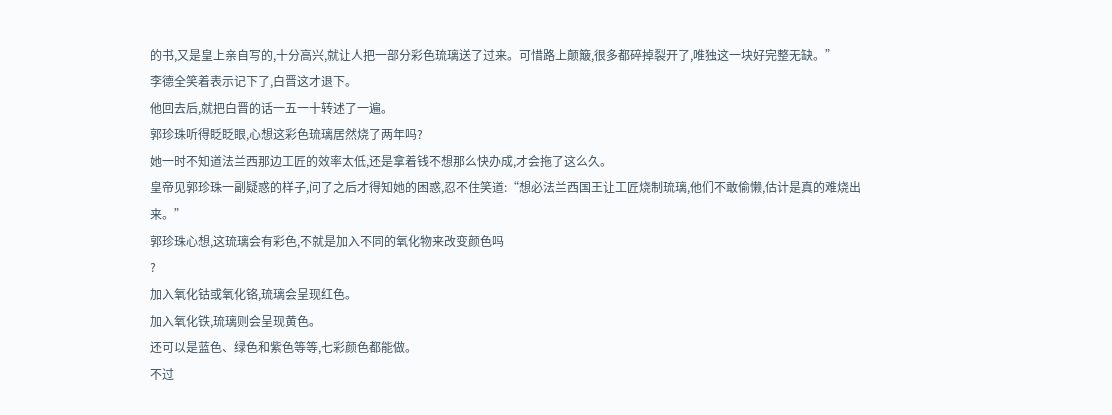的书,又是皇上亲自写的,十分高兴,就让人把一部分彩色琉璃送了过来。可惜路上颠簸,很多都碎掉裂开了,唯独这一块好完整无缺。”
李德全笑着表示记下了,白晋这才退下。
他回去后,就把白晋的话一五一十转述了一遍。
郭珍珠听得眨眨眼,心想这彩色琉璃居然烧了两年吗?
她一时不知道法兰西那边工匠的效率太低,还是拿着钱不想那么快办成,才会拖了这么久。
皇帝见郭珍珠一副疑惑的样子,问了之后才得知她的困惑,忍不住笑道:“想必法兰西国王让工匠烧制琉璃,他们不敢偷懒,估计是真的难烧出来。”
郭珍珠心想,这琉璃会有彩色,不就是加入不同的氧化物来改变颜色吗
?
加入氧化钴或氧化铬,琉璃会呈现红色。
加入氧化铁,琉璃则会呈现黄色。
还可以是蓝色、绿色和紫色等等,七彩颜色都能做。
不过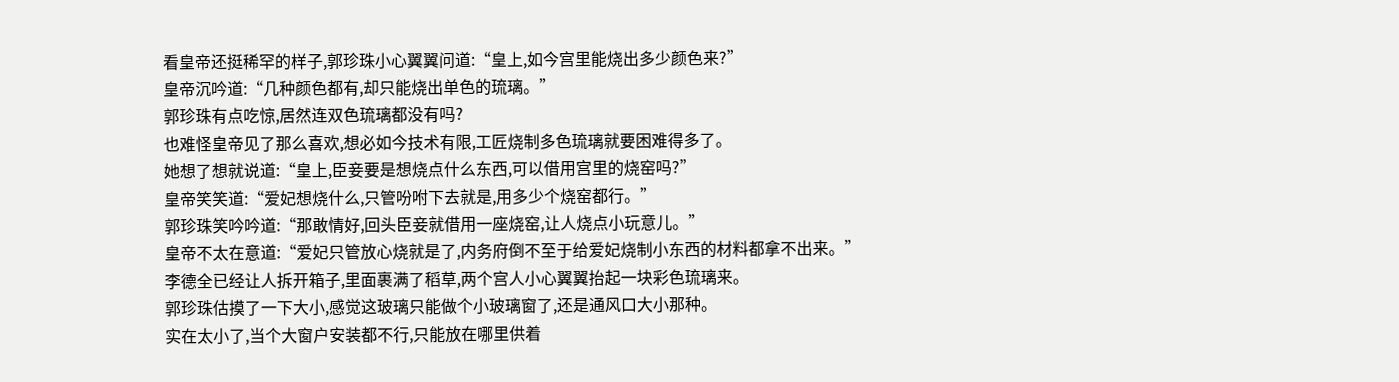看皇帝还挺稀罕的样子,郭珍珠小心翼翼问道:“皇上,如今宫里能烧出多少颜色来?”
皇帝沉吟道:“几种颜色都有,却只能烧出单色的琉璃。”
郭珍珠有点吃惊,居然连双色琉璃都没有吗?
也难怪皇帝见了那么喜欢,想必如今技术有限,工匠烧制多色琉璃就要困难得多了。
她想了想就说道:“皇上,臣妾要是想烧点什么东西,可以借用宫里的烧窑吗?”
皇帝笑笑道:“爱妃想烧什么,只管吩咐下去就是,用多少个烧窑都行。”
郭珍珠笑吟吟道:“那敢情好,回头臣妾就借用一座烧窑,让人烧点小玩意儿。”
皇帝不太在意道:“爱妃只管放心烧就是了,内务府倒不至于给爱妃烧制小东西的材料都拿不出来。”
李德全已经让人拆开箱子,里面裹满了稻草,两个宫人小心翼翼抬起一块彩色琉璃来。
郭珍珠估摸了一下大小,感觉这玻璃只能做个小玻璃窗了,还是通风口大小那种。
实在太小了,当个大窗户安装都不行,只能放在哪里供着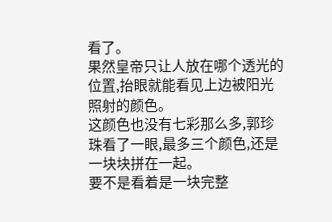看了。
果然皇帝只让人放在哪个透光的位置,抬眼就能看见上边被阳光照射的颜色。
这颜色也没有七彩那么多,郭珍珠看了一眼,最多三个颜色,还是一块块拼在一起。
要不是看着是一块完整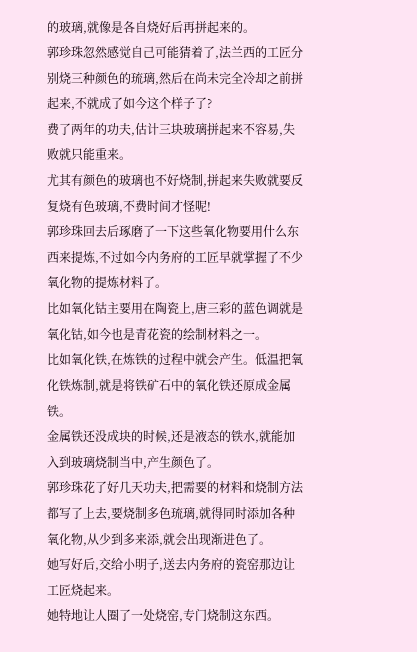的玻璃,就像是各自烧好后再拼起来的。
郭珍珠忽然感觉自己可能猜着了,法兰西的工匠分别烧三种颜色的琉璃,然后在尚未完全冷却之前拼起来,不就成了如今这个样子了?
费了两年的功夫,估计三块玻璃拼起来不容易,失败就只能重来。
尤其有颜色的玻璃也不好烧制,拼起来失败就要反复烧有色玻璃,不费时间才怪呢!
郭珍珠回去后琢磨了一下这些氧化物要用什么东西来提炼,不过如今内务府的工匠早就掌握了不少氧化物的提炼材料了。
比如氧化钴主要用在陶瓷上,唐三彩的蓝色调就是氧化钴,如今也是青花瓷的绘制材料之一。
比如氧化铁,在炼铁的过程中就会产生。低温把氧化铁炼制,就是将铁矿石中的氧化铁还原成金属铁。
金属铁还没成块的时候,还是液态的铁水,就能加入到玻璃烧制当中,产生颜色了。
郭珍珠花了好几天功夫,把需要的材料和烧制方法都写了上去,要烧制多色琉璃,就得同时添加各种氧化物,从少到多来添,就会出现渐进色了。
她写好后,交给小明子,送去内务府的瓷窑那边让工匠烧起来。
她特地让人圈了一处烧窑,专门烧制这东西。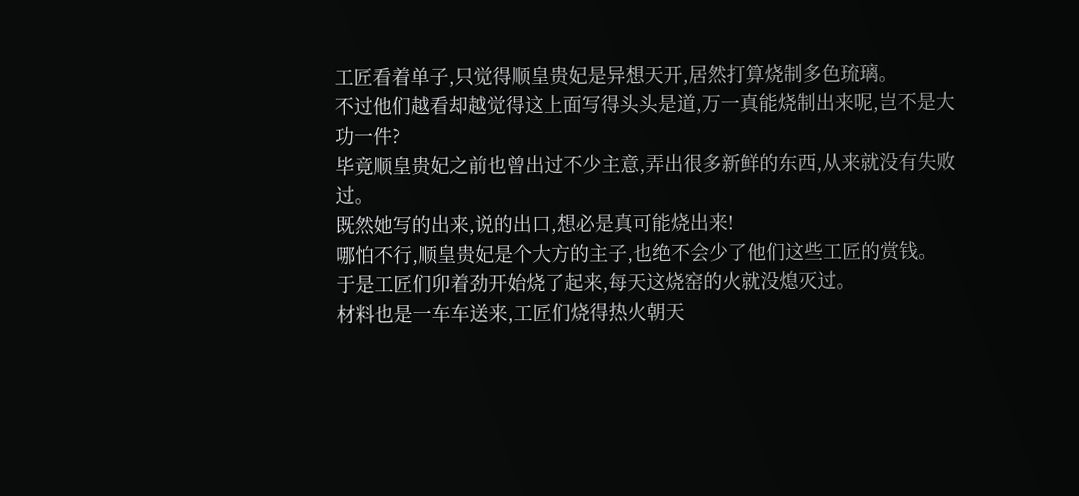工匠看着单子,只觉得顺皇贵妃是异想天开,居然打算烧制多色琉璃。
不过他们越看却越觉得这上面写得头头是道,万一真能烧制出来呢,岂不是大功一件?
毕竟顺皇贵妃之前也曾出过不少主意,弄出很多新鲜的东西,从来就没有失败过。
既然她写的出来,说的出口,想必是真可能烧出来!
哪怕不行,顺皇贵妃是个大方的主子,也绝不会少了他们这些工匠的赏钱。
于是工匠们卯着劲开始烧了起来,每天这烧窑的火就没熄灭过。
材料也是一车车送来,工匠们烧得热火朝天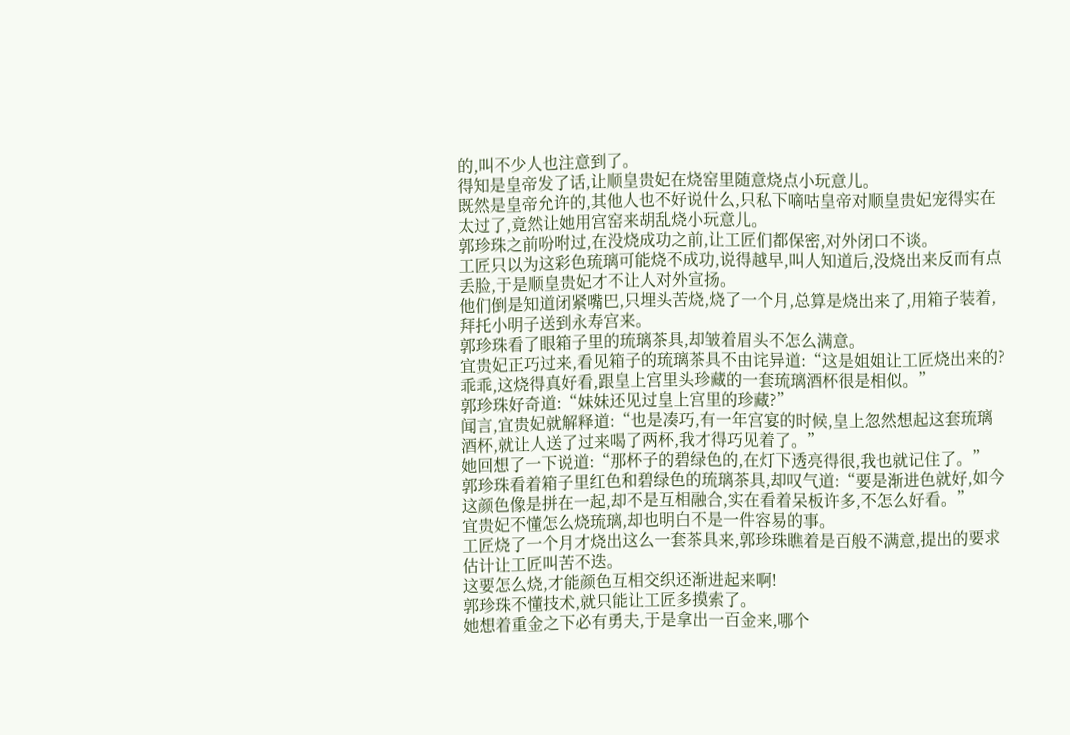的,叫不少人也注意到了。
得知是皇帝发了话,让顺皇贵妃在烧窑里随意烧点小玩意儿。
既然是皇帝允许的,其他人也不好说什么,只私下嘀咕皇帝对顺皇贵妃宠得实在太过了,竟然让她用宫窑来胡乱烧小玩意儿。
郭珍珠之前吩咐过,在没烧成功之前,让工匠们都保密,对外闭口不谈。
工匠只以为这彩色琉璃可能烧不成功,说得越早,叫人知道后,没烧出来反而有点丢脸,于是顺皇贵妃才不让人对外宣扬。
他们倒是知道闭紧嘴巴,只埋头苦烧,烧了一个月,总算是烧出来了,用箱子装着,拜托小明子送到永寿宫来。
郭珍珠看了眼箱子里的琉璃茶具,却皱着眉头不怎么满意。
宜贵妃正巧过来,看见箱子的琉璃茶具不由诧异道:“这是姐姐让工匠烧出来的?乖乖,这烧得真好看,跟皇上宫里头珍藏的一套琉璃酒杯很是相似。”
郭珍珠好奇道:“妹妹还见过皇上宫里的珍藏?”
闻言,宜贵妃就解释道:“也是凑巧,有一年宫宴的时候,皇上忽然想起这套琉璃酒杯,就让人送了过来喝了两杯,我才得巧见着了。”
她回想了一下说道:“那杯子的碧绿色的,在灯下透亮得很,我也就记住了。”
郭珍珠看着箱子里红色和碧绿色的琉璃茶具,却叹气道:“要是渐进色就好,如今这颜色像是拼在一起,却不是互相融合,实在看着呆板许多,不怎么好看。”
宜贵妃不懂怎么烧琉璃,却也明白不是一件容易的事。
工匠烧了一个月才烧出这么一套茶具来,郭珍珠瞧着是百般不满意,提出的要求估计让工匠叫苦不迭。
这要怎么烧,才能颜色互相交织还渐进起来啊!
郭珍珠不懂技术,就只能让工匠多摸索了。
她想着重金之下必有勇夫,于是拿出一百金来,哪个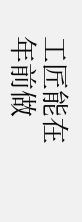工匠能在年前做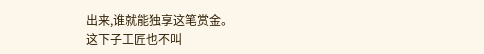出来,谁就能独享这笔赏金。
这下子工匠也不叫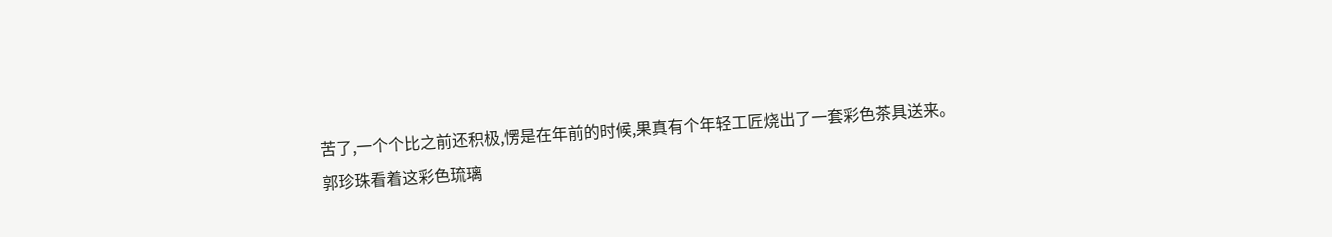苦了,一个个比之前还积极,愣是在年前的时候,果真有个年轻工匠烧出了一套彩色茶具送来。
郭珍珠看着这彩色琉璃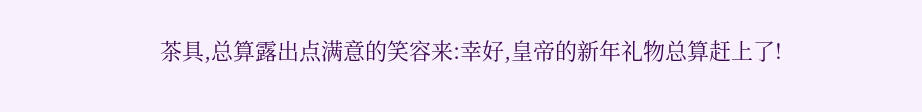茶具,总算露出点满意的笑容来:幸好,皇帝的新年礼物总算赶上了!